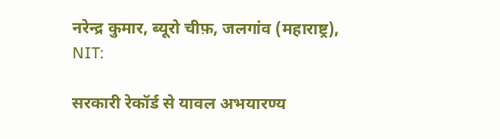नरेन्द्र कुमार, ब्यूरो चीफ़, जलगांव (महाराष्ट्र), NIT:

सरकारी रेकॉर्ड से यावल अभयारण्य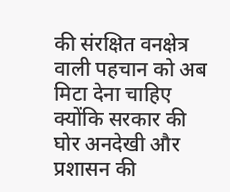की संरक्षित वनक्षेत्र वाली पहचान को अब मिटा देना चाहिए क्योंकि सरकार की घोर अनदेखी और प्रशासन की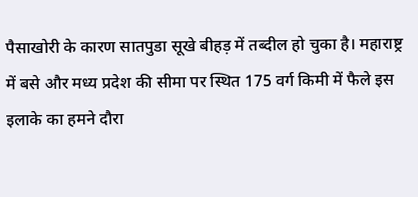पैसाखोरी के कारण सातपुडा सूखे बीहड़ में तब्दील हो चुका है। महाराष्ट्र में बसे और मध्य प्रदेश की सीमा पर स्थित 175 वर्ग किमी में फैले इस इलाके का हमने दौरा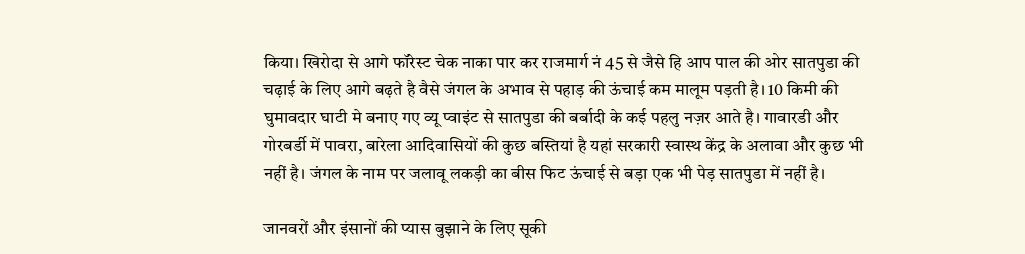किया। खिरोदा से आगे फॉरेस्ट चेक नाका पार कर राजमार्ग नं 45 से जैसे हि आप पाल की ओर सातपुडा की चढ़ाई के लिए आगे बढ़ते है वैसे जंगल के अभाव से पहाड़ की ऊंचाई कम मालूम पड़ती है। 10 किमी की घुमावदार घाटी मे बनाए गए व्यू प्वाइंट से सातपुडा की बर्बादी के कई पहलु नज़र आते है। गावारडी और गोरबर्डी में पावरा, बारेला आदिवासियों की कुछ बस्तियां है यहां सरकारी स्वास्थ केंद्र के अलावा और कुछ भी नहीं है। जंगल के नाम पर जलावू लकड़ी का बीस फिट ऊंचाई से बड़ा एक भी पेड़ सातपुडा में नहीं है।

जानवरों और इंसानों की प्यास बुझाने के लिए सूकी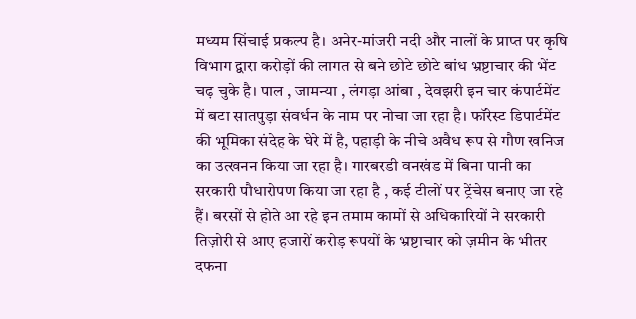मध्यम सिंचाई प्रकल्प है। अनेर-मांजरी नदी और नालों के प्राप्त पर कृषि विभाग द्वारा करोड़ों की लागत से बने छोटे छोटे बांध भ्रष्टाचार की भेंट चढ़ चुके है। पाल , जामन्या , लंगड़ा आंबा , देवझरी इन चार कंपार्टमेंट में बटा सातपुड़ा संवर्धन के नाम पर नोचा जा रहा है। फॉरेस्ट डिपार्टमेंट की भूमिका संदेह के घेरे में है, पहाड़ी के नीचे अवैध रूप से गौण खनिज का उत्खनन किया जा रहा है। गारबरडी वनखंड में बिना पानी का सरकारी पौधारोपण किया जा रहा है , कई टीलों पर ट्रेंचेस बनाए जा रहे हैं। बरसों से होते आ रहे इन तमाम कामों से अधिकारियों ने सरकारी तिज़ोरी से आए हजारों करोड़ रूपयों के भ्रष्टाचार को ज़मीन के भीतर दफना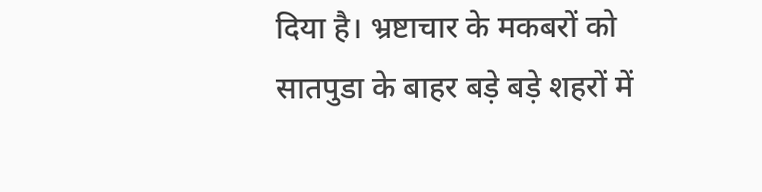दिया है। भ्रष्टाचार के मकबरों को सातपुडा के बाहर बड़े बड़े शहरों में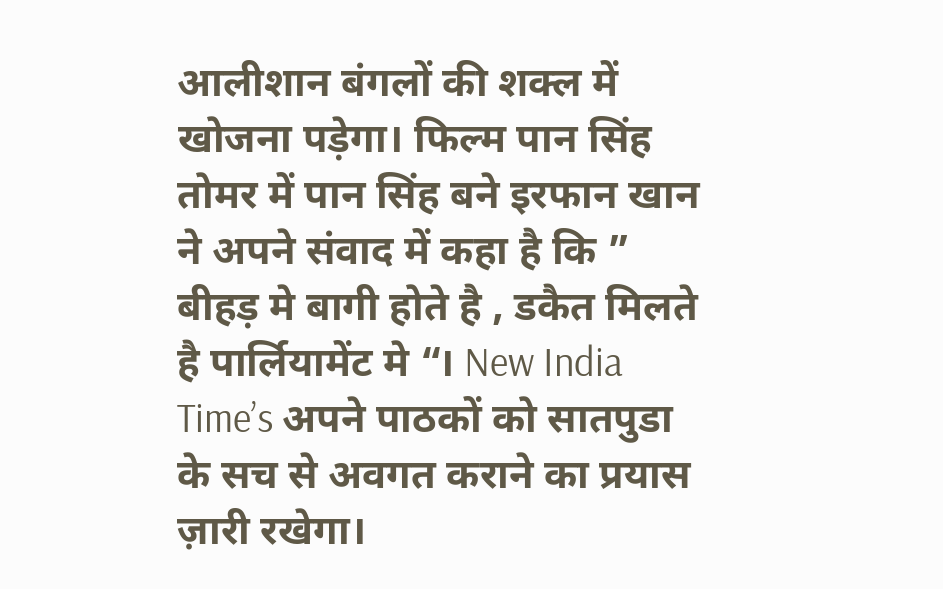आलीशान बंगलों की शक्ल में खोजना पड़ेगा। फिल्म पान सिंह तोमर में पान सिंह बने इरफान खान ने अपने संवाद में कहा है कि ” बीहड़ मे बागी होते है , डकैत मिलते है पार्लियामेंट मे “। New India Time’s अपने पाठकों को सातपुडा के सच से अवगत कराने का प्रयास ज़ारी रखेगा।